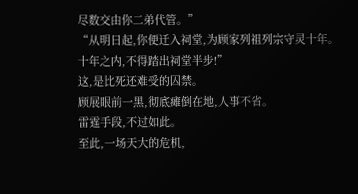尽数交由你二弟代管。”
“从明日起,你便迁入祠堂,为顾家列祖列宗守灵十年。十年之内,不得踏出祠堂半步!”
这,是比死还难受的囚禁。
顾展眼前一黑,彻底瘫倒在地,人事不省。
雷霆手段,不过如此。
至此,一场天大的危机,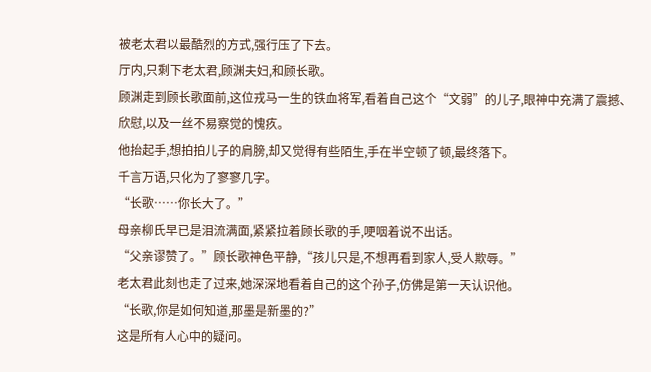被老太君以最酷烈的方式,强行压了下去。
厅内,只剩下老太君,顾渊夫妇,和顾长歌。
顾渊走到顾长歌面前,这位戎马一生的铁血将军,看着自己这个“文弱”的儿子,眼神中充满了震撼、欣慰,以及一丝不易察觉的愧疚。
他抬起手,想拍拍儿子的肩膀,却又觉得有些陌生,手在半空顿了顿,最终落下。
千言万语,只化为了寥寥几字。
“长歌……你长大了。”
母亲柳氏早已是泪流满面,紧紧拉着顾长歌的手,哽咽着说不出话。
“父亲谬赞了。”顾长歌神色平静,“孩儿只是,不想再看到家人,受人欺辱。”
老太君此刻也走了过来,她深深地看着自己的这个孙子,仿佛是第一天认识他。
“长歌,你是如何知道,那墨是新墨的?”
这是所有人心中的疑问。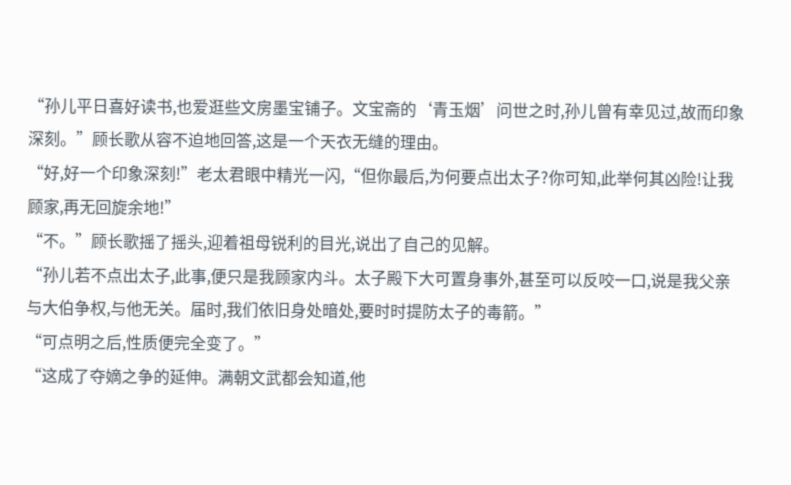“孙儿平日喜好读书,也爱逛些文房墨宝铺子。文宝斋的‘青玉烟’问世之时,孙儿曾有幸见过,故而印象深刻。”顾长歌从容不迫地回答,这是一个天衣无缝的理由。
“好,好一个印象深刻!”老太君眼中精光一闪,“但你最后,为何要点出太子?你可知,此举何其凶险!让我顾家,再无回旋余地!”
“不。”顾长歌摇了摇头,迎着祖母锐利的目光,说出了自己的见解。
“孙儿若不点出太子,此事,便只是我顾家内斗。太子殿下大可置身事外,甚至可以反咬一口,说是我父亲与大伯争权,与他无关。届时,我们依旧身处暗处,要时时提防太子的毒箭。”
“可点明之后,性质便完全变了。”
“这成了夺嫡之争的延伸。满朝文武都会知道,他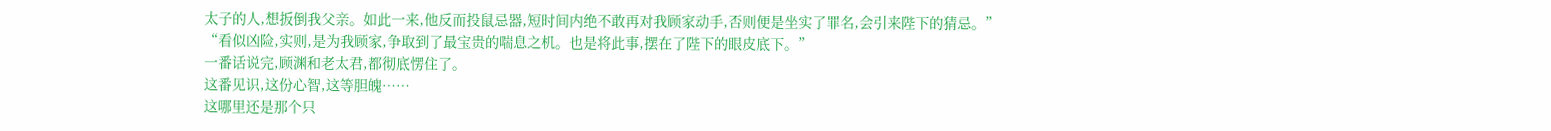太子的人,想扳倒我父亲。如此一来,他反而投鼠忌器,短时间内绝不敢再对我顾家动手,否则便是坐实了罪名,会引来陛下的猜忌。”
“看似凶险,实则,是为我顾家,争取到了最宝贵的喘息之机。也是将此事,摆在了陛下的眼皮底下。”
一番话说完,顾渊和老太君,都彻底愣住了。
这番见识,这份心智,这等胆魄……
这哪里还是那个只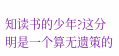知读书的少年?这分明是一个算无遗策的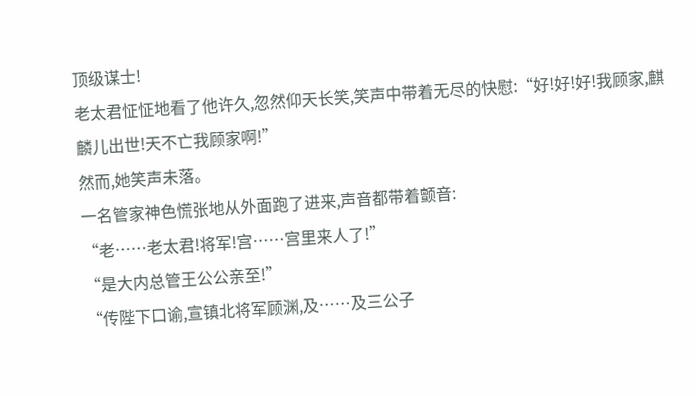顶级谋士!
老太君怔怔地看了他许久,忽然仰天长笑,笑声中带着无尽的快慰:“好!好!好!我顾家,麒麟儿出世!天不亡我顾家啊!”
然而,她笑声未落。
一名管家神色慌张地从外面跑了进来,声音都带着颤音:
“老……老太君!将军!宫……宫里来人了!”
“是大内总管王公公亲至!”
“传陛下口谕,宣镇北将军顾渊,及……及三公子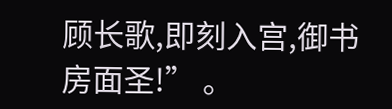顾长歌,即刻入宫,御书房面圣!” 。